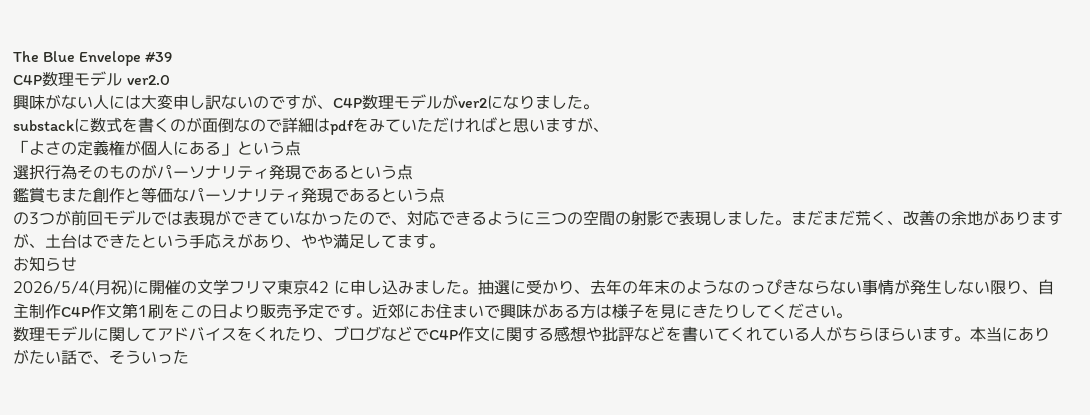The Blue Envelope #39
C4P数理モデル ver2.0
興味がない人には大変申し訳ないのですが、C4P数理モデルがver2になりました。
substackに数式を書くのが面倒なので詳細はpdfをみていただければと思いますが、
「よさの定義権が個人にある」という点
選択行為そのものがパーソナリティ発現であるという点
鑑賞もまた創作と等価なパーソナリティ発現であるという点
の3つが前回モデルでは表現ができていなかったので、対応できるように三つの空間の射影で表現しました。まだまだ荒く、改善の余地がありますが、土台はできたという手応えがあり、やや満足してます。
お知らせ
2026/5/4(月祝)に開催の文学フリマ東京42 に申し込みました。抽選に受かり、去年の年末のようなのっぴきならない事情が発生しない限り、自主制作C4P作文第1刷をこの日より販売予定です。近郊にお住まいで興味がある方は様子を見にきたりしてください。
数理モデルに関してアドバイスをくれたり、ブログなどでC4P作文に関する感想や批評などを書いてくれている人がちらほらいます。本当にありがたい話で、そういった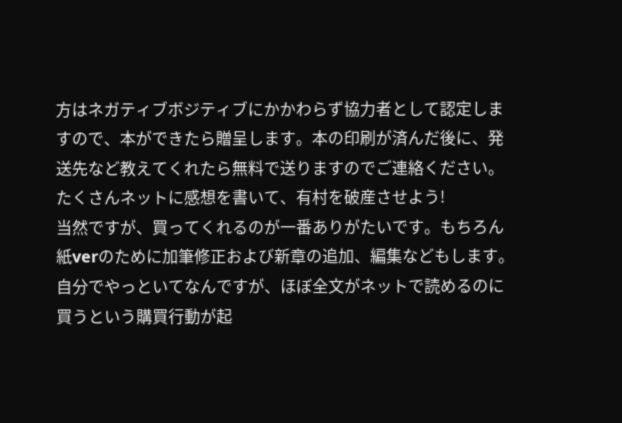方はネガティブボジティブにかかわらず協力者として認定しますので、本ができたら贈呈します。本の印刷が済んだ後に、発送先など教えてくれたら無料で送りますのでご連絡ください。たくさんネットに感想を書いて、有村を破産させよう!
当然ですが、買ってくれるのが一番ありがたいです。もちろん紙verのために加筆修正および新章の追加、編集などもします。自分でやっといてなんですが、ほぼ全文がネットで読めるのに買うという購買行動が起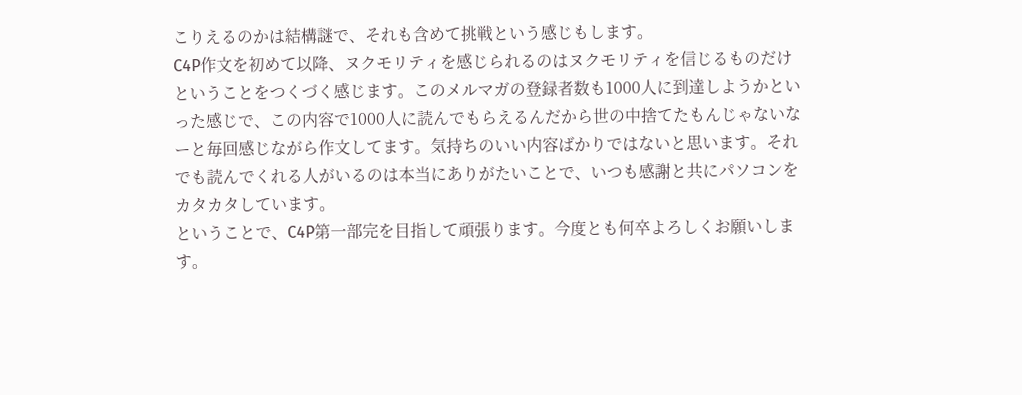こりえるのかは結構謎で、それも含めて挑戦という感じもします。
C4P作文を初めて以降、ヌクモリティを感じられるのはヌクモリティを信じるものだけということをつくづく感じます。このメルマガの登録者数も1000人に到達しようかといった感じで、この内容で1000人に読んでもらえるんだから世の中捨てたもんじゃないなーと毎回感じながら作文してます。気持ちのいい内容ばかりではないと思います。それでも読んでくれる人がいるのは本当にありがたいことで、いつも感謝と共にパソコンをカタカタしています。
ということで、C4P第一部完を目指して頑張ります。今度とも何卒よろしくお願いします。